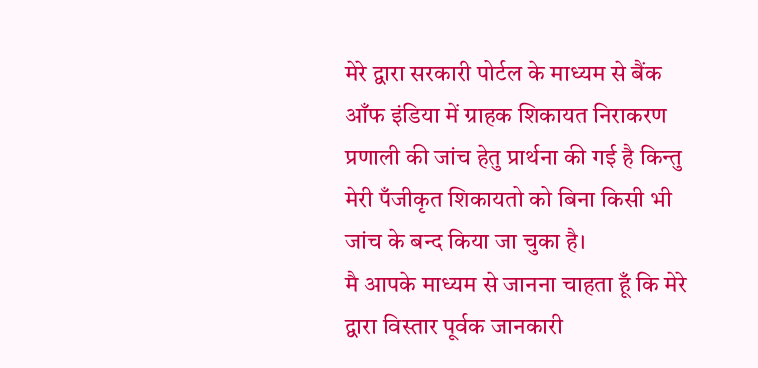मेरे द्वारा सरकारी पोर्टल के माध्यम से बैंक आँफ इंडिया में ग्राहक शिकायत निराकरण प्रणाली की जांच हेतु प्रार्थना की गई है किन्तु मेरी पँजीकृत शिकायतो को बिना किसी भी जांच के बन्द किया जा चुका है।
मै आपके माध्यम से जानना चाहता हूँ कि मेरे द्वारा विस्तार पूर्वक जानकारी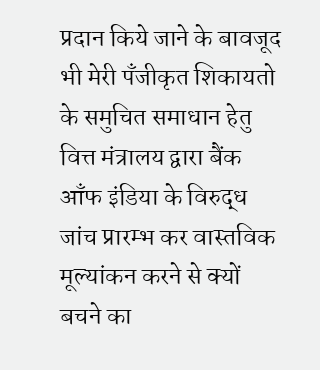प्रदान किये जाने के बावजूद भी मेरी पँजीकृत शिकायतो के समुचित समाधान हेतु वित्त मंत्रालय द्वारा बैंक आँफ इंडिया के विरुद्ध जांच प्रारम्भ कर वास्तविक मूल्यांकन करने से क्यों बचने का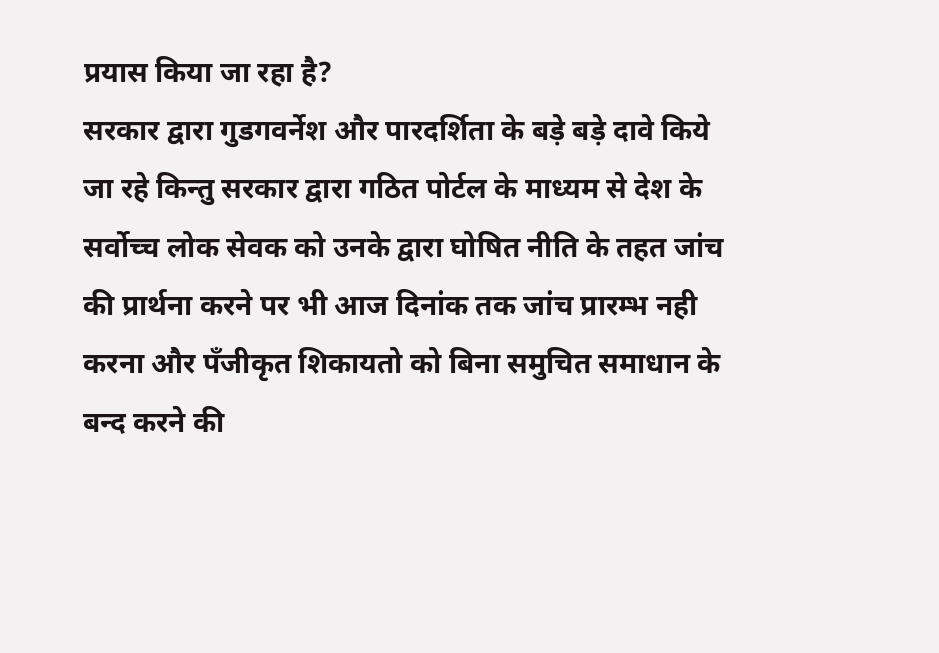प्रयास किया जा रहा है?
सरकार द्वारा गुडगवर्नेश और पारदर्शिता के बड़े बड़े दावे किये जा रहे किन्तु सरकार द्वारा गठित पोर्टल के माध्यम से देश के सर्वोच्च लोक सेवक को उनके द्वारा घोषित नीति के तहत जांच की प्रार्थना करने पर भी आज दिनांक तक जांच प्रारम्भ नही करना और पँजीकृत शिकायतो को बिना समुचित समाधान के बन्द करने की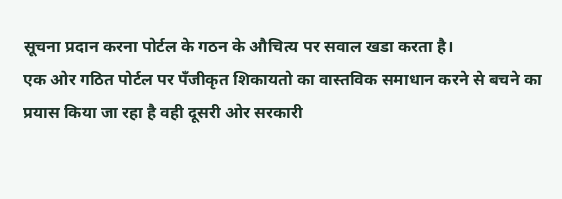सूचना प्रदान करना पोर्टल के गठन के औचित्य पर सवाल खडा करता है।
एक ओर गठित पोर्टल पर पँजीकृत शिकायतो का वास्तविक समाधान करने से बचने का प्रयास किया जा रहा है वही दूसरी ओर सरकारी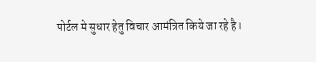पोर्टल मे सुधार हेतु विचार आमंत्रित किये जा रहे है।